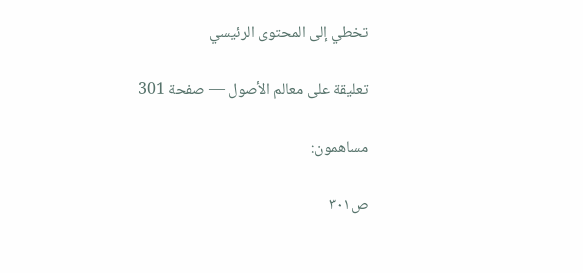تخطي إلى المحتوى الرئيسي

تعليقة على معالم الأصول — صفحة 301

مساهمون:

ص٣٠١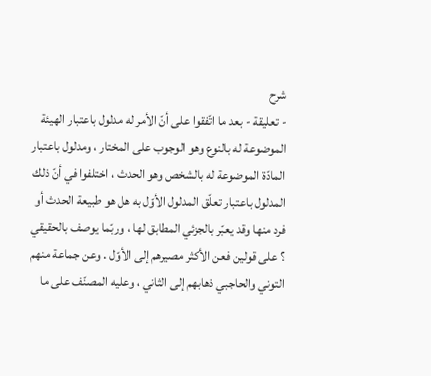شرح
- تعليقة - بعد ما اتّفقوا على أنّ الأمر له مدلول باعتبار الهيئة الموضوعة له بالنوع وهو الوجوب على المختار ، ومدلول باعتبار المادّة الموضوعة له بالشخص وهو الحدث ، اختلفوا في أنّ ذلك المدلول باعتبار تعلّق المدلول الأوّل به هل هو طبيعة الحدث أو فرد منها وقد يعبّر بالجزئي المطابق لها ، وربّما يوصف بالحقيقي ؟ على قولين فعن الأكثر مصيرهم إلى الأوّل . وعن جماعة منهم التوني والحاجبي ذهابهم إلى الثاني ، وعليه المصنّف على ما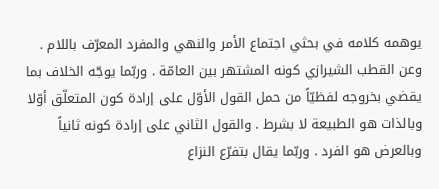يوهمه كلامه في بحثي اجتماع الأمر والنهي والمفرد المعرّف باللام . وعن القطب الشيرازي كونه المشتهر بين العامّة . وربّما يوجّه الخلاف بما يقضي بخروجه لفظيّاً من حمل القول الأوّل على إرادة كون المتعلّق أوّلا وبالذات هو الطبيعة لا بشرط . والقول الثاني على إرادة كونه ثانياً وبالعرض هو الفرد . وربّما يقال بتفرّع النزاع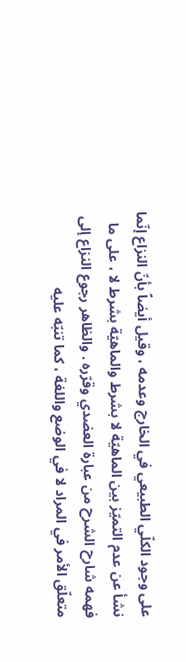على وجود الكلّي الطبيعي في الخارج وعدمه ، وقيل أيضاً بأنّ النزاع إنّما نشأ عن عدم التميّز بين الماهيّة لا بشرط والماهيّة بشرط لا ، على ما فهمه شارح الشرح من عبارة العضدي وقرّره . والظاهر رجوع النزاع إلى متعلّق الأمر في المراد لا في الوضع واللغة ، كما تنبّه عليه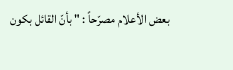بعض الأعلام مصرّحاً : " بأنّ القائل بكون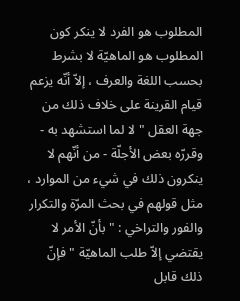المطلوب هو الفرد لا ينكر كون المطلوب هو الماهيّة لا بشرط بحسب اللغة والعرف ، إلاّ أنّه يزعم قيام القرينة على خلاف ذلك من جهة العقل " لا لما استشهد به - وقررّه بعض الأجلّة - من أنّهم لا ينكرون ذلك في شيء من الموارد ، مثل قولهم في بحث المرّة والتكرار والفور والتراخي : " بأنّ الأمر لا يقتضي إلاّ طلب الماهيّة " فإنّ ذلك قابل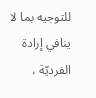للتوجيه بما لا ينافي إرادة الفرديّة ،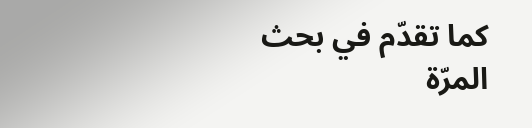كما تقدّم في بحث المرّة